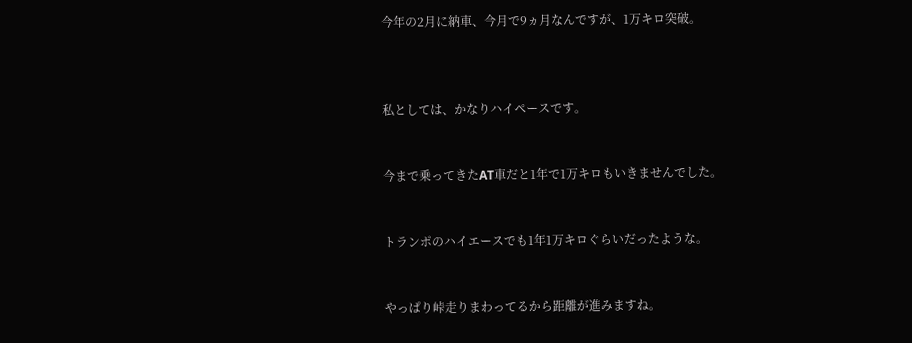今年の2月に納車、今月で9ヵ月なんですが、1万キロ突破。



私としては、かなりハイペースです。


今まで乗ってきたAT車だと1年で1万キロもいきませんでした。


トランポのハイエースでも1年1万キロぐらいだったような。


やっぱり峠走りまわってるから距離が進みますね。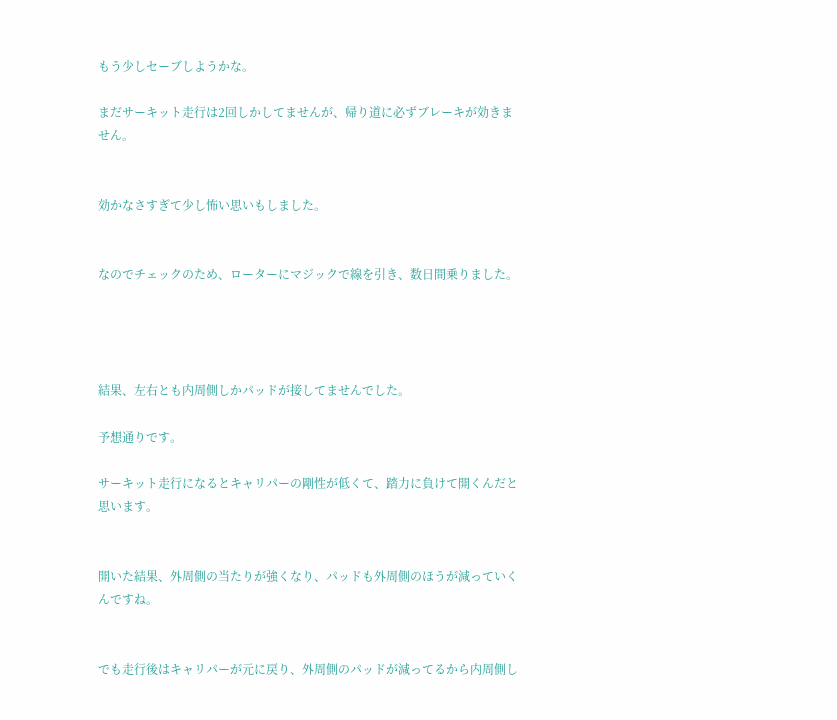もう少しセーブしようかな。

まだサーキット走行は2回しかしてませんが、帰り道に必ずブレーキが効きません。


効かなさすぎて少し怖い思いもしました。


なのでチェックのため、ローターにマジックで線を引き、数日間乗りました。




結果、左右とも内周側しかパッドが接してませんでした。

予想通りです。

サーキット走行になるとキャリパーの剛性が低くて、踏力に負けて開くんだと思います。


開いた結果、外周側の当たりが強くなり、パッドも外周側のほうが減っていくんですね。


でも走行後はキャリパーが元に戻り、外周側のパッドが減ってるから内周側し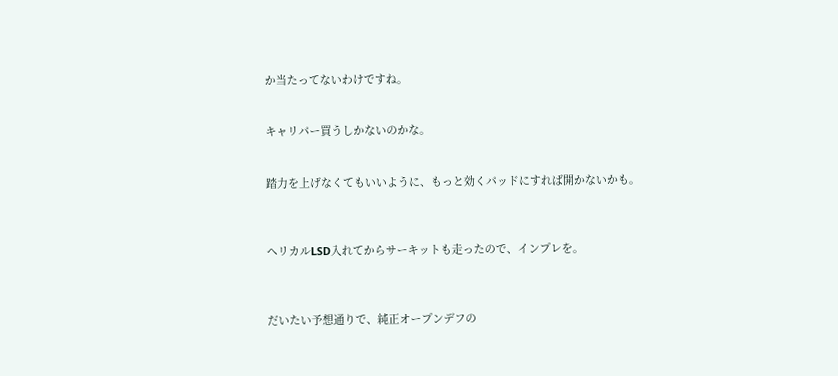か当たってないわけですね。


キャリパー買うしかないのかな。


踏力を上げなくてもいいように、もっと効くパッドにすれば開かないかも。



ヘリカルLSD入れてからサーキットも走ったので、インプレを。



だいたい予想通りで、純正オープンデフの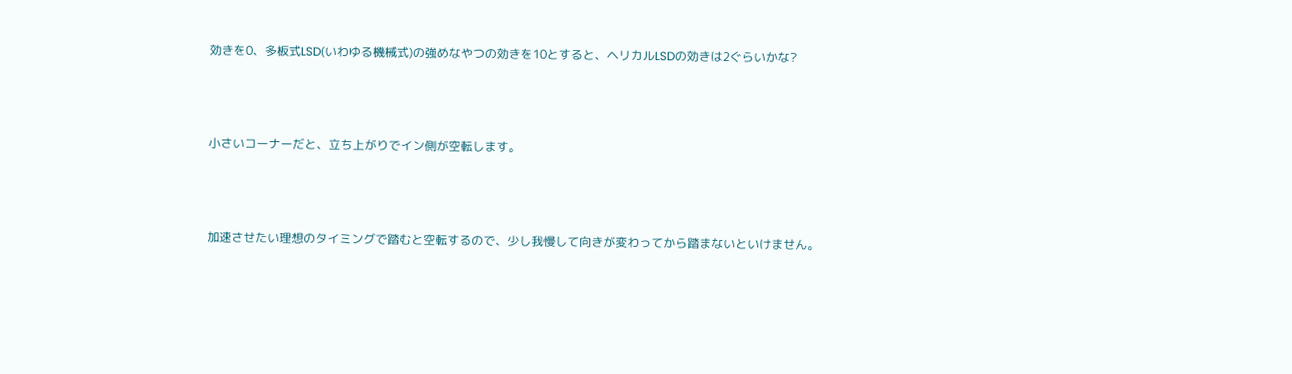効きを0、多板式LSD(いわゆる機械式)の強めなやつの効きを10とすると、ヘリカルLSDの効きは2ぐらいかな?



小さいコーナーだと、立ち上がりでイン側が空転します。



加速させたい理想のタイミングで踏むと空転するので、少し我慢して向きが変わってから踏まないといけません。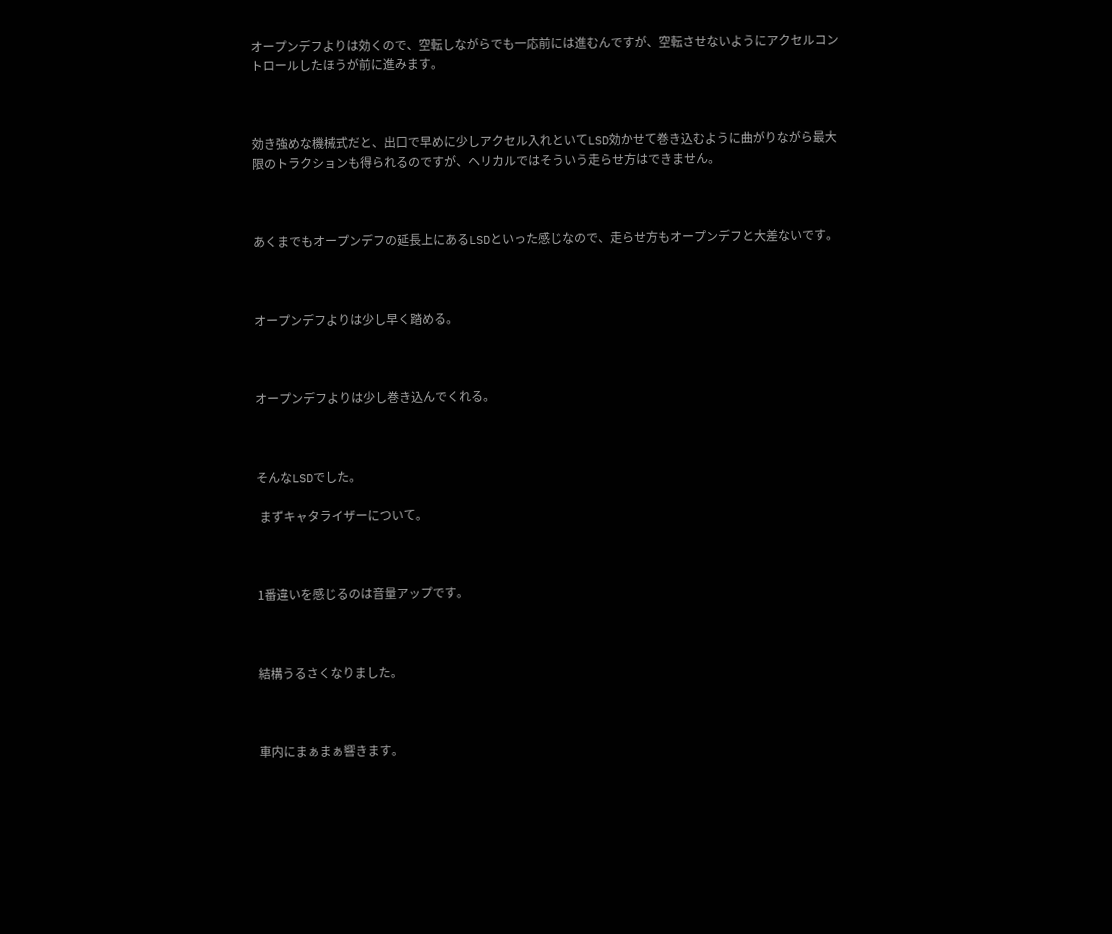オープンデフよりは効くので、空転しながらでも一応前には進むんですが、空転させないようにアクセルコントロールしたほうが前に進みます。



効き強めな機械式だと、出口で早めに少しアクセル入れといてLSD効かせて巻き込むように曲がりながら最大限のトラクションも得られるのですが、ヘリカルではそういう走らせ方はできません。



あくまでもオープンデフの延長上にあるLSDといった感じなので、走らせ方もオープンデフと大差ないです。



オープンデフよりは少し早く踏める。



オープンデフよりは少し巻き込んでくれる。



そんなLSDでした。

 まずキャタライザーについて。



1番違いを感じるのは音量アップです。



結構うるさくなりました。



車内にまぁまぁ響きます。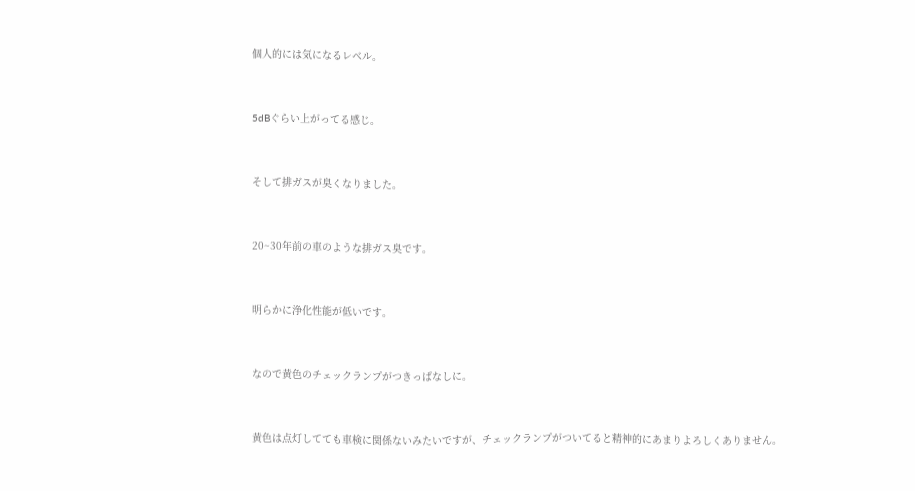個人的には気になるレベル。



5dBぐらい上がってる感じ。



そして排ガスが臭くなりました。



20~30年前の車のような排ガス臭です。



明らかに浄化性能が低いです。



なので黄色のチェックランプがつきっぱなしに。



黄色は点灯してても車検に関係ないみたいですが、チェックランプがついてると精神的にあまりよろしくありません。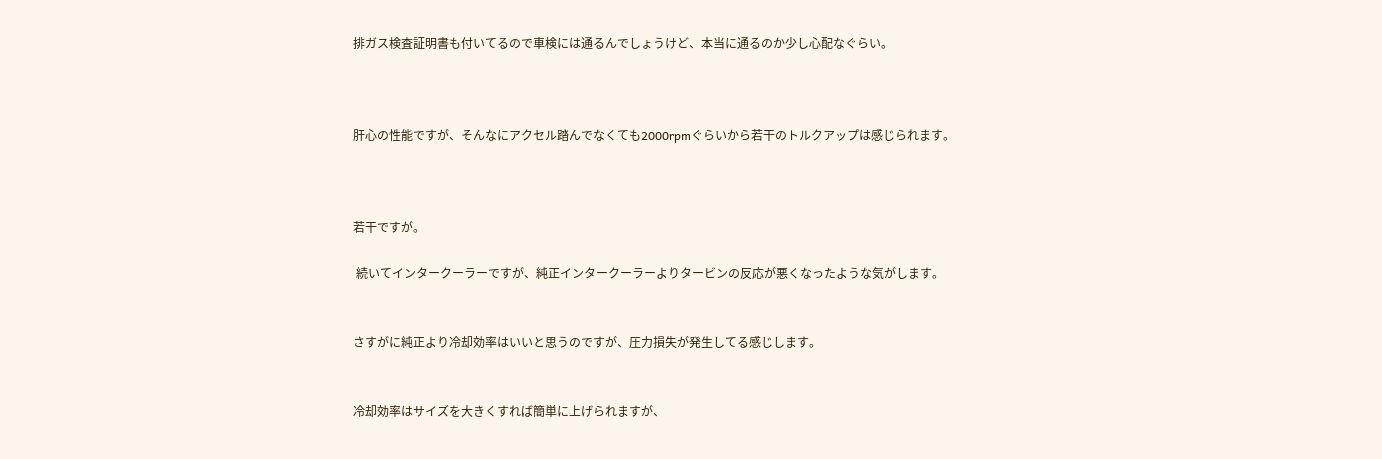排ガス検査証明書も付いてるので車検には通るんでしょうけど、本当に通るのか少し心配なぐらい。



肝心の性能ですが、そんなにアクセル踏んでなくても2000rpmぐらいから若干のトルクアップは感じられます。



若干ですが。

 続いてインタークーラーですが、純正インタークーラーよりタービンの反応が悪くなったような気がします。


さすがに純正より冷却効率はいいと思うのですが、圧力損失が発生してる感じします。


冷却効率はサイズを大きくすれば簡単に上げられますが、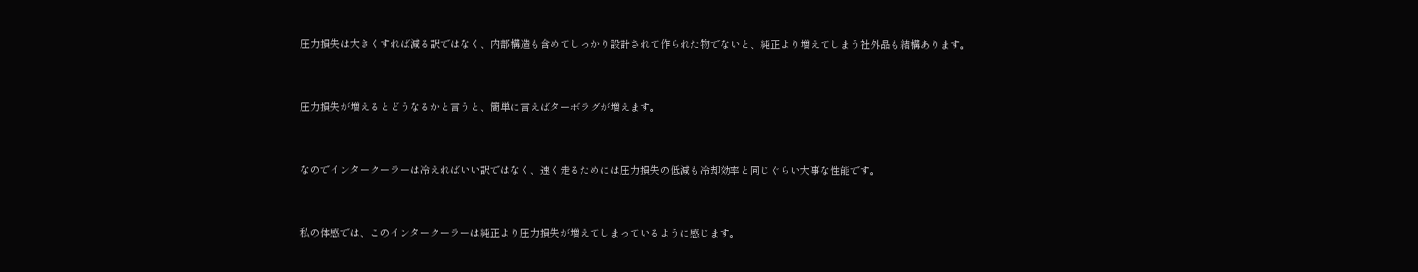圧力損失は大きくすれば減る訳ではなく、内部構造も含めてしっかり設計されて作られた物でないと、純正より増えてしまう社外品も結構あります。


圧力損失が増えるとどうなるかと言うと、簡単に言えばターボラグが増えます。


なのでインタークーラーは冷えればいい訳ではなく、速く走るためには圧力損失の低減も冷却効率と同じぐらい大事な性能です。


私の体感では、このインタークーラーは純正より圧力損失が増えてしまっているように感じます。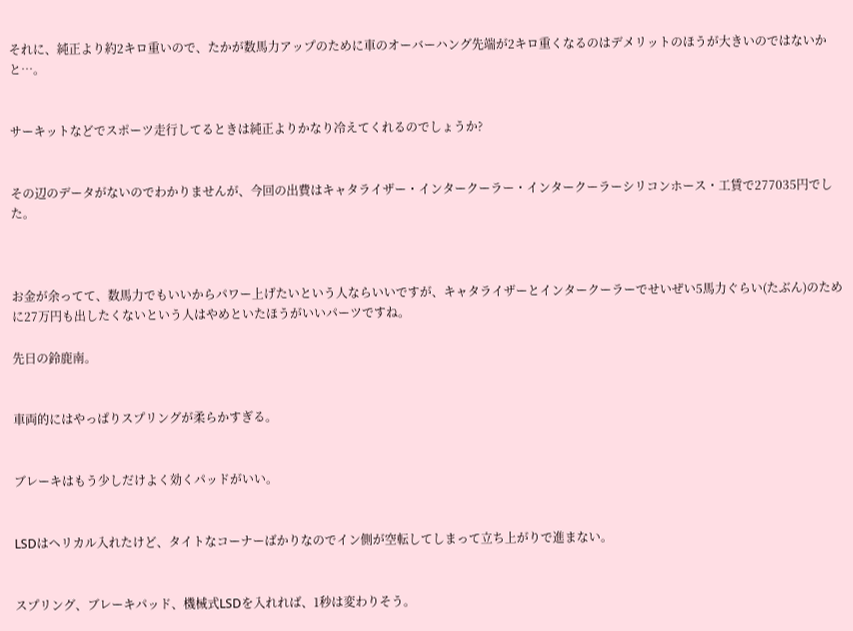それに、純正より約2キロ重いので、たかが数馬力アップのために車のオーバーハング先端が2キロ重くなるのはデメリットのほうが大きいのではないかと…。


サーキットなどでスポーツ走行してるときは純正よりかなり冷えてくれるのでしょうか?


その辺のデータがないのでわかりませんが、今回の出費はキャタライザー・インタークーラー・インタークーラーシリコンホース・工賃で277035円でした。



お金が余ってて、数馬力でもいいからパワー上げたいという人ならいいですが、キャタライザーとインタークーラーでせいぜい5馬力ぐらい(たぶん)のために27万円も出したくないという人はやめといたほうがいいパーツですね。

先日の鈴鹿南。


車両的にはやっぱりスプリングが柔らかすぎる。


ブレーキはもう少しだけよく効くパッドがいい。


LSDはヘリカル入れたけど、タイトなコーナーばかりなのでイン側が空転してしまって立ち上がりで進まない。


スプリング、ブレーキパッド、機械式LSDを入れれば、1秒は変わりそう。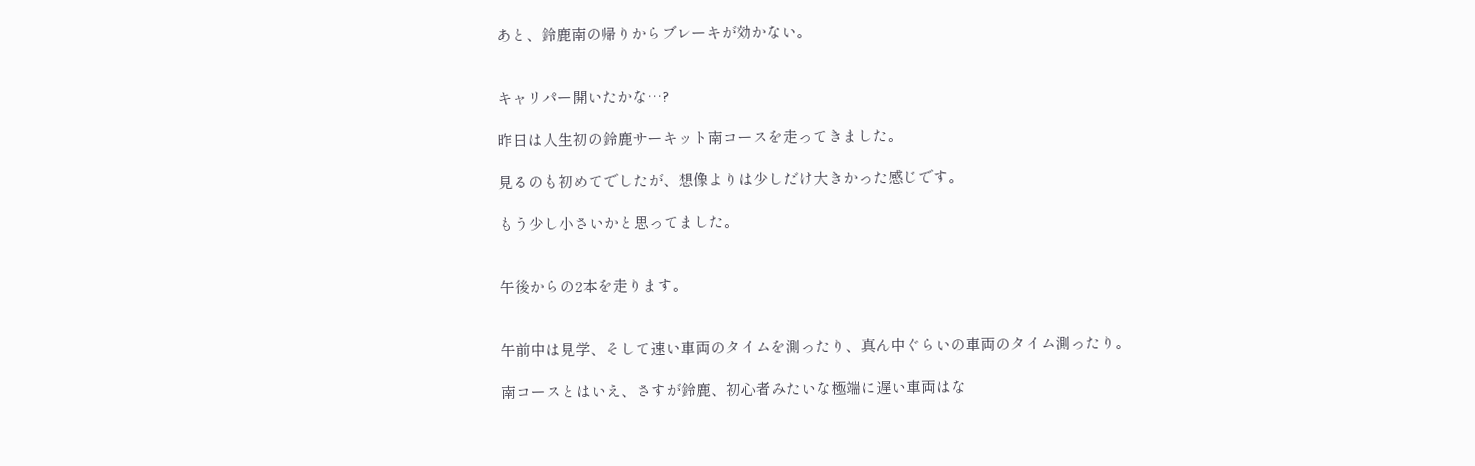あと、鈴鹿南の帰りからブレーキが効かない。


キャリパー開いたかな…?

昨日は人生初の鈴鹿サーキット南コースを走ってきました。

見るのも初めてでしたが、想像よりは少しだけ大きかった感じです。

もう少し小さいかと思ってました。


午後からの2本を走ります。


午前中は見学、そして速い車両のタイムを測ったり、真ん中ぐらいの車両のタイム測ったり。

南コースとはいえ、さすが鈴鹿、初心者みたいな極端に遅い車両はな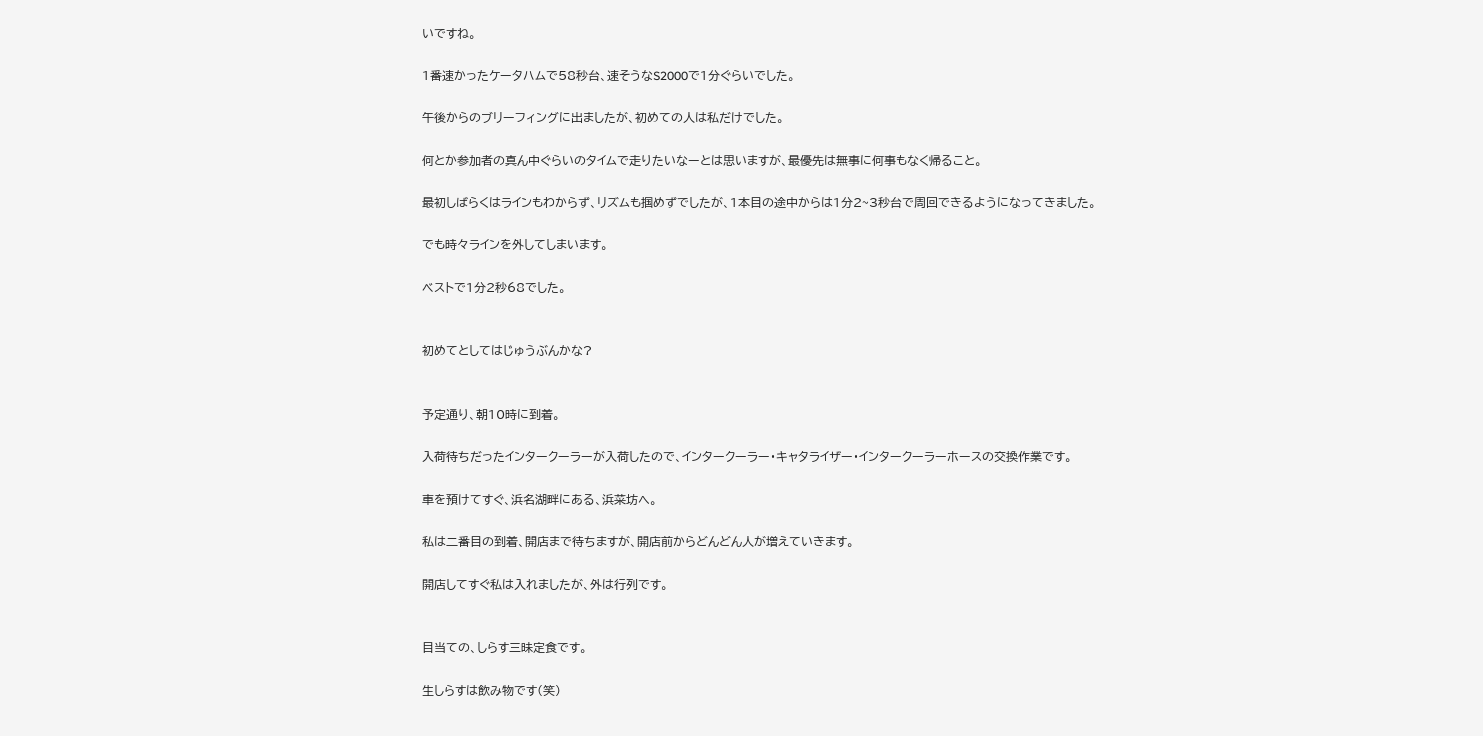いですね。

1番速かったケータハムで58秒台、速そうなS2000で1分ぐらいでした。

午後からのブリーフィングに出ましたが、初めての人は私だけでした。

何とか参加者の真ん中ぐらいのタイムで走りたいなーとは思いますが、最優先は無事に何事もなく帰ること。

最初しばらくはラインもわからず、リズムも掴めずでしたが、1本目の途中からは1分2~3秒台で周回できるようになってきました。

でも時々ラインを外してしまいます。

ベストで1分2秒68でした。


初めてとしてはじゅうぶんかな?


予定通り、朝10時に到着。

入荷待ちだったインタークーラーが入荷したので、インタークーラー・キャタライザー・インタークーラーホースの交換作業です。

車を預けてすぐ、浜名湖畔にある、浜菜坊へ。

私は二番目の到着、開店まで待ちますが、開店前からどんどん人が増えていきます。

開店してすぐ私は入れましたが、外は行列です。


目当ての、しらす三昧定食です。

生しらすは飲み物です(笑)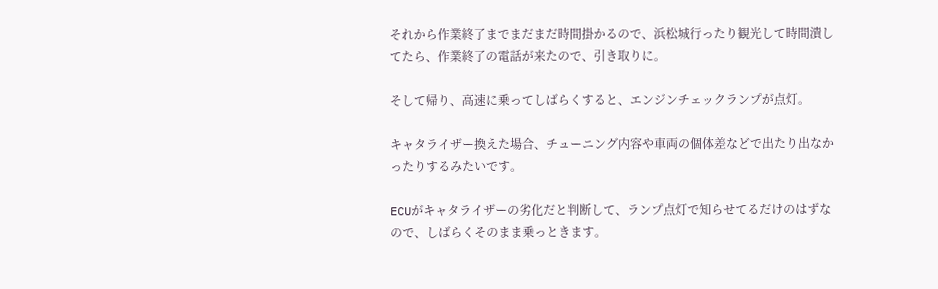それから作業終了までまだまだ時間掛かるので、浜松城行ったり観光して時間潰してたら、作業終了の電話が来たので、引き取りに。

そして帰り、高速に乗ってしばらくすると、エンジンチェックランプが点灯。

キャタライザー換えた場合、チューニング内容や車両の個体差などで出たり出なかったりするみたいです。

ECUがキャタライザーの劣化だと判断して、ランプ点灯で知らせてるだけのはずなので、しばらくそのまま乗っときます。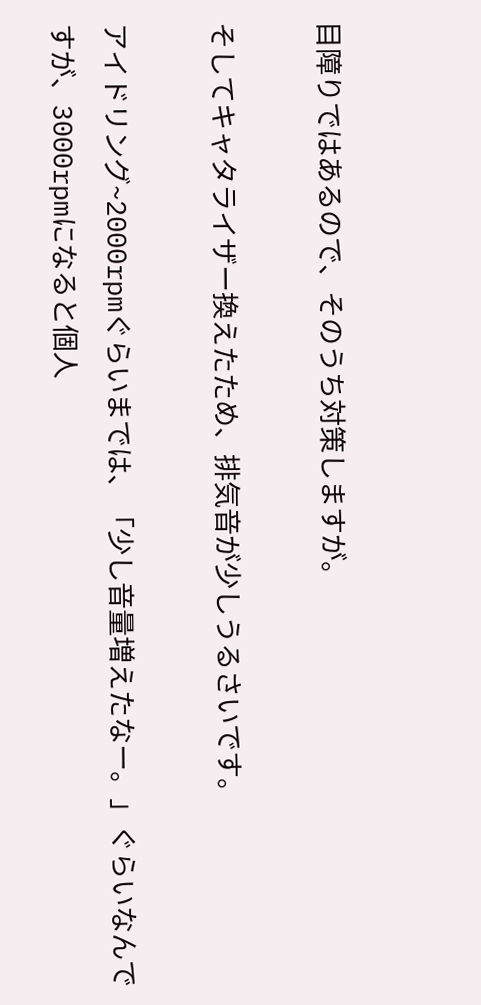目障りではあるので、そのうち対策しますが。

そしてキャタライザー換えたため、排気音が少しうるさいです。

アイドリング~2000rpmぐらいまでは、「少し音量増えたなー。」ぐらいなんですが、3000rpmになると個人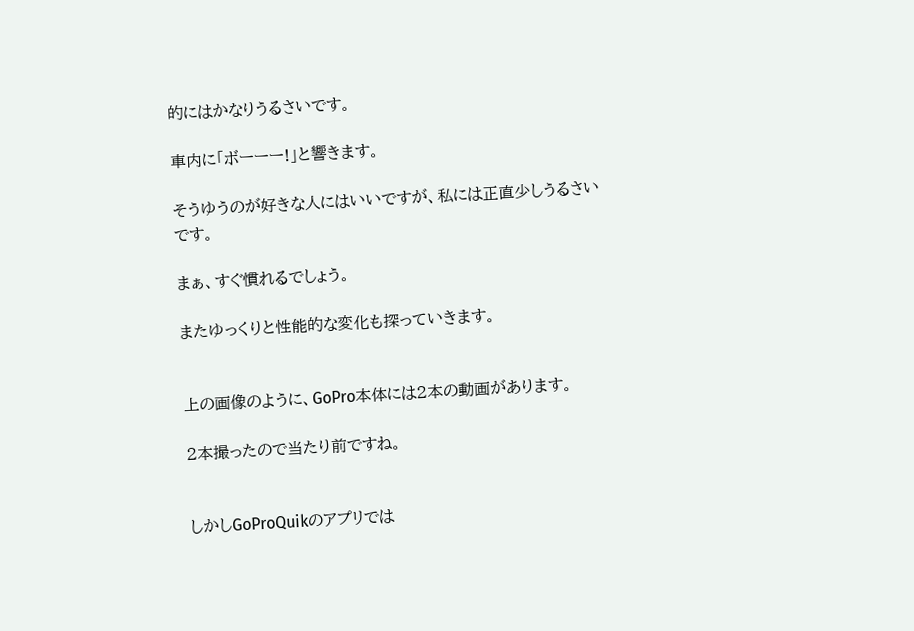的にはかなりうるさいです。

車内に「ボーーー!」と響きます。

そうゆうのが好きな人にはいいですが、私には正直少しうるさいです。

まぁ、すぐ慣れるでしょう。

またゆっくりと性能的な変化も探っていきます。


上の画像のように、GoPro本体には2本の動画があります。

2本撮ったので当たり前ですね。


しかしGoProQuikのアプリでは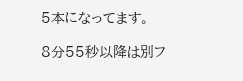5本になってます。

8分55秒以降は別フ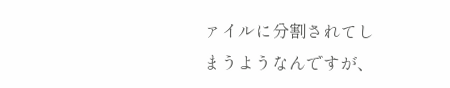ァイルに分割されてしまうようなんですが、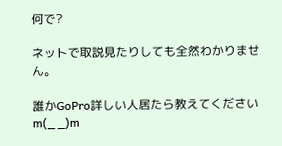何で?

ネットで取説見たりしても全然わかりません。

誰かGoPro詳しい人居たら教えてくださいm(_ _)m